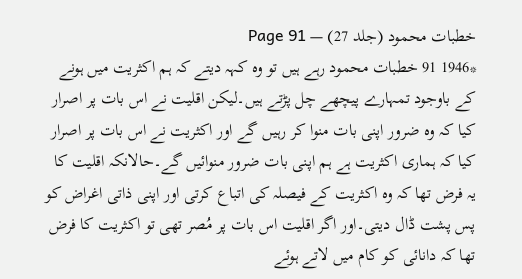خطبات محمود (جلد 27) — Page 91
*1946 91 خطبات محمود رہے ہیں تو وہ کہہ دیتے کہ ہم اکثریت میں ہونے کے باوجود تمہارے پیچھے چل پڑتے ہیں۔لیکن اقلیت نے اس بات پر اصرار کیا کہ وہ ضرور اپنی بات منوا کر رہیں گے اور اکثریت نے اس بات پر اصرار کیا کہ ہماری اکثریت ہے ہم اپنی بات ضرور منوائیں گے۔حالانکہ اقلیت کا یہ فرض تھا کہ وہ اکثریت کے فیصلہ کی اتباع کرتی اور اپنی ذاتی اغراض کو پس پشت ڈال دیتی۔اور اگر اقلیت اس بات پر مُصر تھی تو اکثریت کا فرض تھا کہ دانائی کو کام میں لاتے ہوئے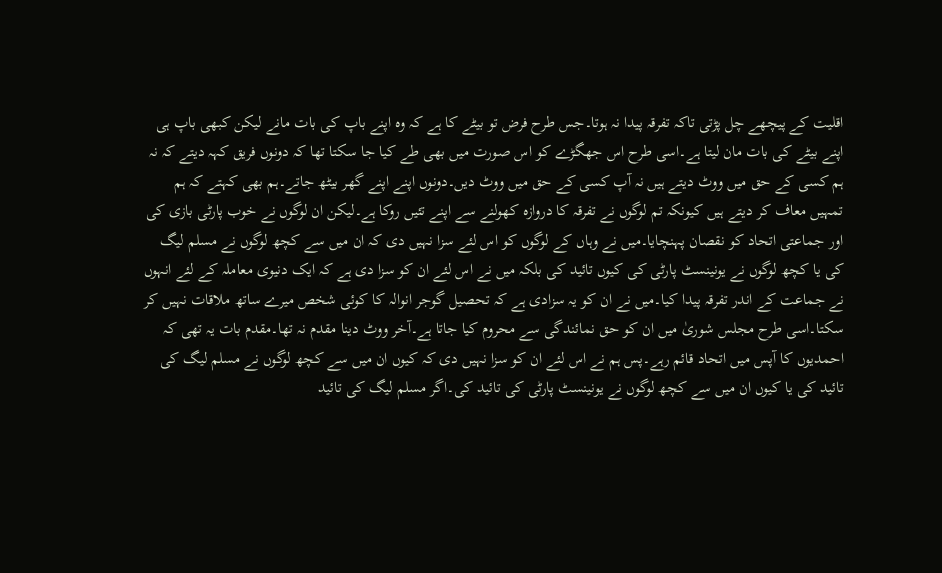اقلیت کے پیچھے چل پڑتی تاکہ تفرقہ پیدا نہ ہوتا۔جس طرح فرض تو بیٹے کا ہے کہ وہ اپنے باپ کی بات مانے لیکن کبھی باپ ہی اپنے بیٹے کی بات مان لیتا ہے۔اسی طرح اس جھگڑے کو اس صورت میں بھی طے کیا جا سکتا تھا کہ دونوں فریق کہہ دیتے کہ نہ ہم کسی کے حق میں ووٹ دیتے ہیں نہ آپ کسی کے حق میں ووٹ دیں۔دونوں اپنے اپنے گھر بیٹھ جاتے۔ہم بھی کہتے کہ ہم تمہیں معاف کر دیتے ہیں کیونکہ تم لوگوں نے تفرقہ کا دروازہ کھولنے سے اپنے تئیں روکا ہے۔لیکن ان لوگوں نے خوب پارٹی بازی کی اور جماعتی اتحاد کو نقصان پہنچایا۔میں نے وہاں کے لوگوں کو اس لئے سزا نہیں دی کہ ان میں سے کچھ لوگوں نے مسلم لیگ کی یا کچھ لوگوں نے یونینسٹ پارٹی کی کیوں تائید کی بلکہ میں نے اس لئے ان کو سزا دی ہے کہ ایک دنیوی معاملہ کے لئے انہوں نے جماعت کے اندر تفرقہ پیدا کیا۔میں نے ان کو یہ سزادی ہے کہ تحصیل گوجر انوالہ کا کوئی شخص میرے ساتھ ملاقات نہیں کر سکتا۔اسی طرح مجلس شوریٰ میں ان کو حق نمائندگی سے محروم کیا جاتا ہے۔آخر ووٹ دینا مقدم نہ تھا۔مقدم بات یہ تھی کہ احمدیوں کا آپس میں اتحاد قائم رہے۔پس ہم نے اس لئے ان کو سزا نہیں دی کہ کیوں ان میں سے کچھ لوگوں نے مسلم لیگ کی تائید کی یا کیوں ان میں سے کچھ لوگوں نے یونینسٹ پارٹی کی تائید کی۔اگر مسلم لیگ کی تائید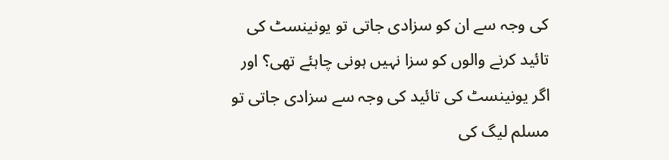کی وجہ سے ان کو سزادی جاتی تو یونینسٹ کی تائید کرنے والوں کو سزا نہیں ہونی چاہئے تھی؟ اور اگر یونینسٹ کی تائید کی وجہ سے سزادی جاتی تو مسلم لیگ کی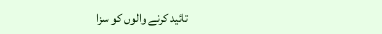تائید کرنے والوں کو سزا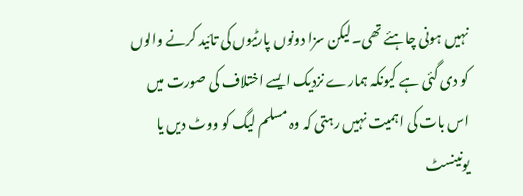نہیں ہونی چاہئے تھی۔لیکن سزا دونوں پارٹیوں کی تائید کرنے والوں کو دی گئی ہے کیونکہ ہمارے نزدیک ایسے اختلاف کی صورت میں اس بات کی اہمیت نہیں رہتی کہ وہ مسلم لیگ کو ووٹ دیں یا یونینسٹ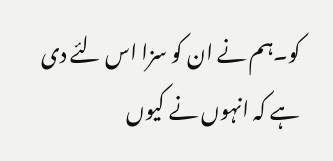کو۔ہم نے ان کو سزا اس لئے دی ہے کہ انہوں نے کیوں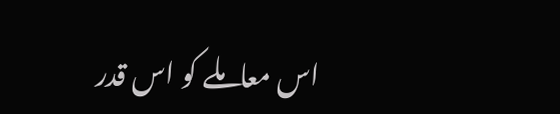اس معاملے کو اس قدر